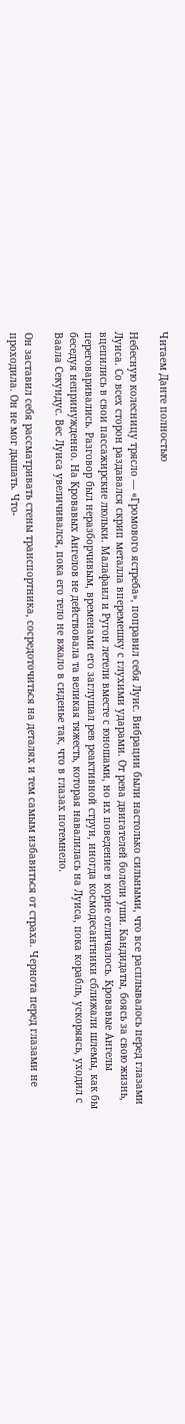Читаем Данте полностью

Небесную колесницу трясло — «Громового ястреба», поправил себя Луис. Вибрации были настолько сильными, что все расплывалось перед глазами Луиса. Со всех сторон раздавался скрип металла вперемешку с глухими ударами. От рева двигателей болели уши. Кандидаты, боясь за свою жизнь, вцепились в свои пассажирские люльки. Малафаил и Ругон летели вместе с юношами, но их поведение в корне отличалось. Кровавые Ангелы переговаривались. Разговор был неразборчивым, временами его заглушал рев реактивной струи, иногда космодесантники сближали шлемы, как бы беседуя непринужденно. На Кровавых Ангелов не действовала та великая тяжесть, которая навалилась на Луиса, пока корабль, ускоряясь, уходил с Ваала Секундус. Вес Луиса увеличивался, пока его тело не вжало в сиденье так, что в глазах потемнело.

Он заставил себя рассматривать стены транспортника, сосредоточиться на деталях и тем самым избавиться от страха. Чернота перед глазами не проходила. Он не мог дышать. Что-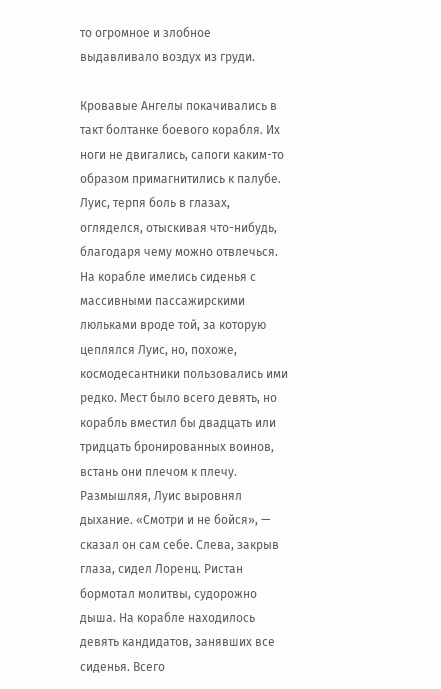то огромное и злобное выдавливало воздух из груди.

Кровавые Ангелы покачивались в такт болтанке боевого корабля. Их ноги не двигались, сапоги каким-то образом примагнитились к палубе. Луис, терпя боль в глазах, огляделся, отыскивая что-нибудь, благодаря чему можно отвлечься. На корабле имелись сиденья с массивными пассажирскими люльками вроде той, за которую цеплялся Луис, но, похоже, космодесантники пользовались ими редко. Мест было всего девять, но корабль вместил бы двадцать или тридцать бронированных воинов, встань они плечом к плечу. Размышляя, Луис выровнял дыхание. «Смотри и не бойся», — сказал он сам себе. Слева, закрыв глаза, сидел Лоренц. Ристан бормотал молитвы, судорожно дыша. На корабле находилось девять кандидатов, занявших все сиденья. Всего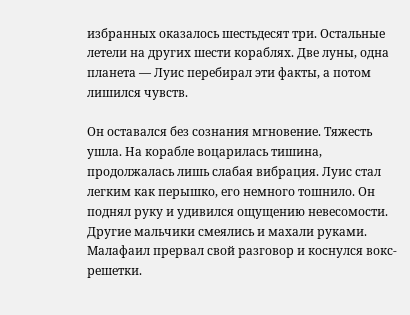избранных оказалось шестьдесят три. Остальные летели на других шести кораблях. Две луны, одна планета — Луис перебирал эти факты, а потом лишился чувств.

Он оставался без сознания мгновение. Тяжесть ушла. На корабле воцарилась тишина, продолжалась лишь слабая вибрация. Луис стал легким как перышко, его немного тошнило. Он поднял руку и удивился ощущению невесомости. Другие мальчики смеялись и махали руками. Малафаил прервал свой разговор и коснулся вокс-решетки.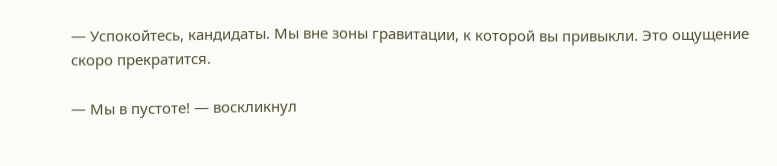— Успокойтесь, кандидаты. Мы вне зоны гравитации, к которой вы привыкли. Это ощущение скоро прекратится.

— Мы в пустоте! — воскликнул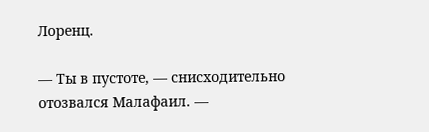Лоренц.

— Ты в пустоте, — снисходительно отозвался Малафаил. —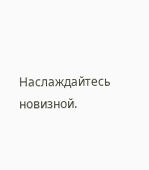Наслаждайтесь новизной.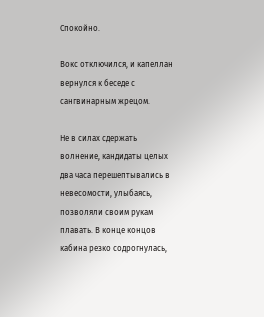Спокойно.

Вокс отключился, и капеллан вернулся к беседе с сангвинарным жрецом.

Не в силах сдержать волнение, кандидаты целых два часа перешептывались в невесомости, улыбаясь, позволяли своим рукам плавать. В конце концов кабина резко содрогнулась,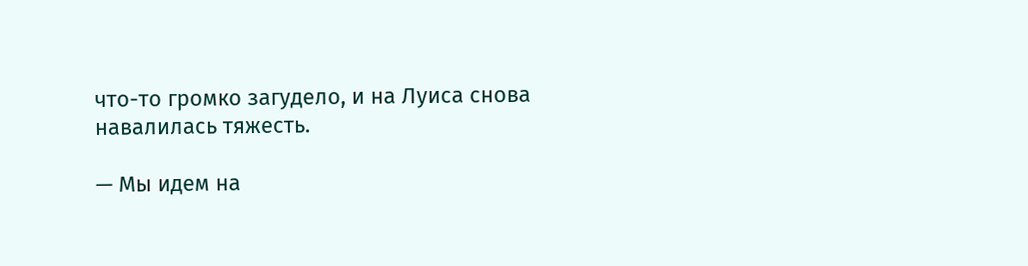что-то громко загудело, и на Луиса снова навалилась тяжесть.

— Мы идем на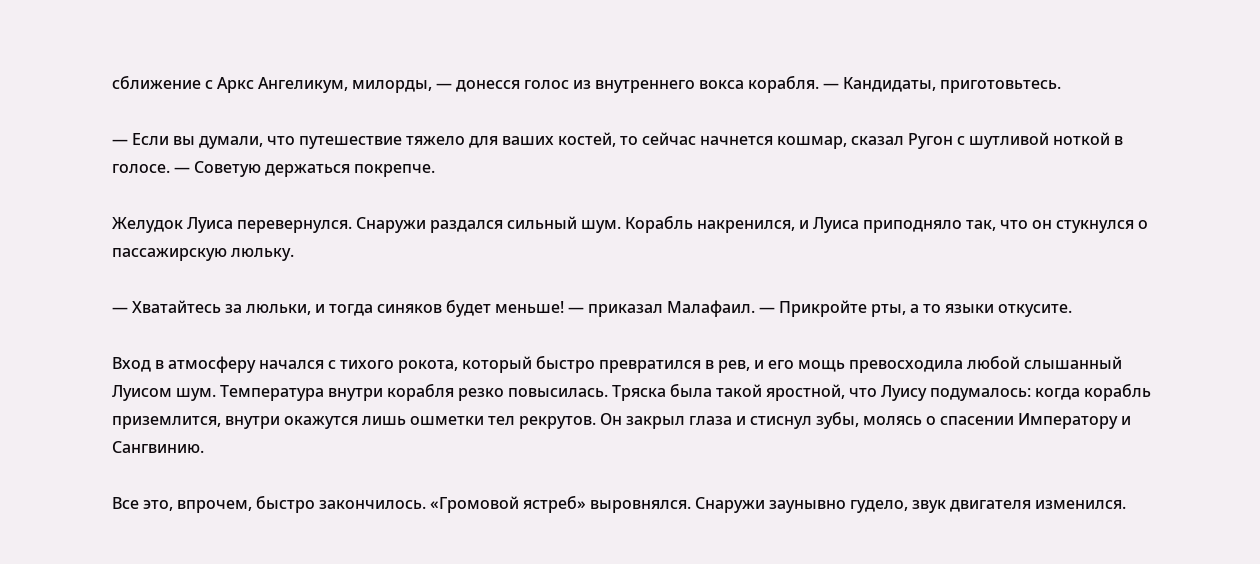сближение с Аркс Ангеликум, милорды, — донесся голос из внутреннего вокса корабля. — Кандидаты, приготовьтесь.

— Если вы думали, что путешествие тяжело для ваших костей, то сейчас начнется кошмар, сказал Ругон с шутливой ноткой в голосе. — Советую держаться покрепче.

Желудок Луиса перевернулся. Снаружи раздался сильный шум. Корабль накренился, и Луиса приподняло так, что он стукнулся о пассажирскую люльку.

— Хватайтесь за люльки, и тогда синяков будет меньше! — приказал Малафаил. — Прикройте рты, а то языки откусите.

Вход в атмосферу начался с тихого рокота, который быстро превратился в рев, и его мощь превосходила любой слышанный Луисом шум. Температура внутри корабля резко повысилась. Тряска была такой яростной, что Луису подумалось: когда корабль приземлится, внутри окажутся лишь ошметки тел рекрутов. Он закрыл глаза и стиснул зубы, молясь о спасении Императору и Сангвинию.

Все это, впрочем, быстро закончилось. «Громовой ястреб» выровнялся. Снаружи заунывно гудело, звук двигателя изменился.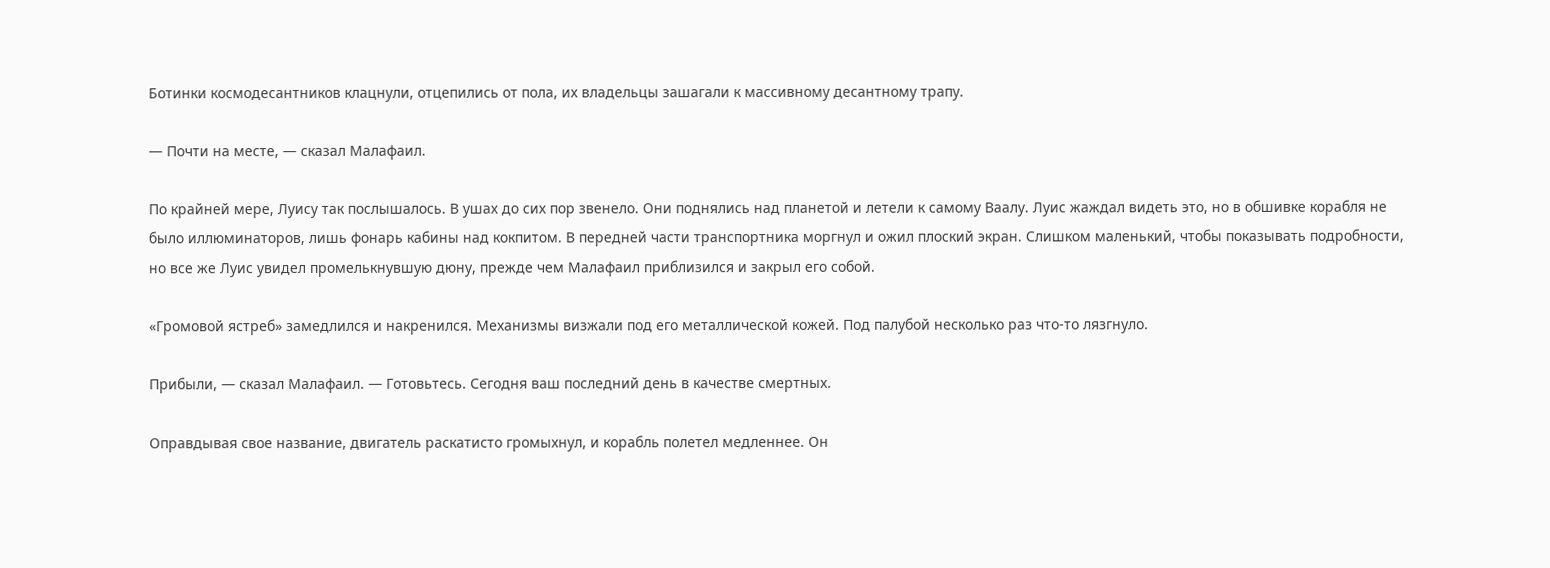Ботинки космодесантников клацнули, отцепились от пола, их владельцы зашагали к массивному десантному трапу.

— Почти на месте, — сказал Малафаил.

По крайней мере, Луису так послышалось. В ушах до сих пор звенело. Они поднялись над планетой и летели к самому Ваалу. Луис жаждал видеть это, но в обшивке корабля не было иллюминаторов, лишь фонарь кабины над кокпитом. В передней части транспортника моргнул и ожил плоский экран. Слишком маленький, чтобы показывать подробности, но все же Луис увидел промелькнувшую дюну, прежде чем Малафаил приблизился и закрыл его собой.

«Громовой ястреб» замедлился и накренился. Механизмы визжали под его металлической кожей. Под палубой несколько раз что-то лязгнуло.

Прибыли, — сказал Малафаил. — Готовьтесь. Сегодня ваш последний день в качестве смертных.

Оправдывая свое название, двигатель раскатисто громыхнул, и корабль полетел медленнее. Он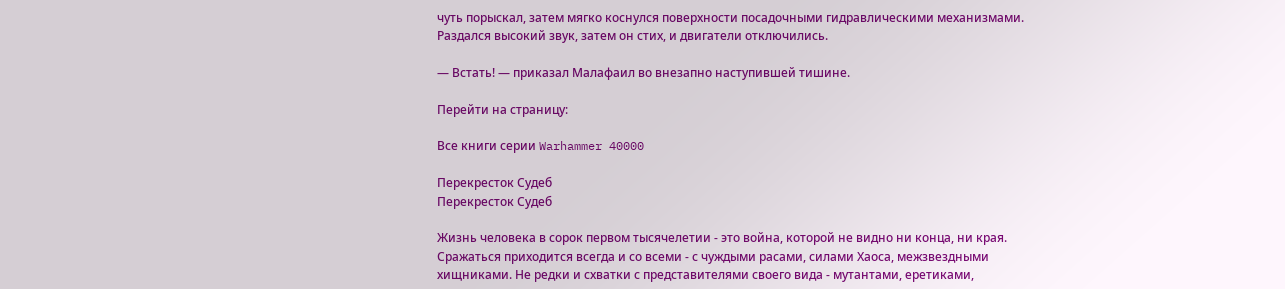чуть порыскал, затем мягко коснулся поверхности посадочными гидравлическими механизмами. Раздался высокий звук, затем он стих, и двигатели отключились.

— Встать! — приказал Малафаил во внезапно наступившей тишине.

Перейти на страницу:

Все книги серии Warhammer 40000

Перекресток Судеб
Перекресток Судеб

Жизнь человека в сорок первом тысячелетии - это война, которой не видно ни конца, ни края. Сражаться приходится всегда и со всеми - с чуждыми расами, силами Хаоса, межзвездными хищниками. Не редки и схватки с представителями своего вида - мутантами, еретиками,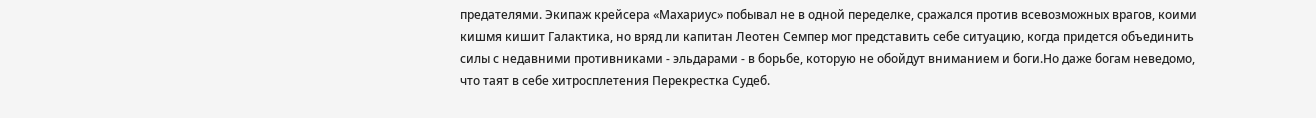предателями. Экипаж крейсера «Махариус» побывал не в одной переделке, сражался против всевозможных врагов, коими кишмя кишит Галактика, но вряд ли капитан Леотен Семпер мог представить себе ситуацию, когда придется объединить силы с недавними противниками - эльдарами - в борьбе, которую не обойдут вниманием и боги.Но даже богам неведомо, что таят в себе хитросплетения Перекрестка Судеб.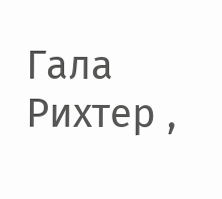Гала Рихтер ,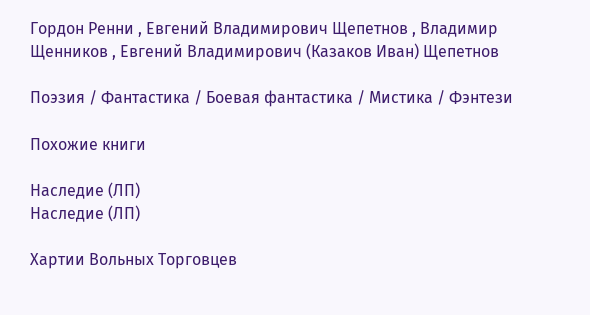Гордон Ренни , Евгений Владимирович Щепетнов , Владимир Щенников , Евгений Владимирович (Казаков Иван) Щепетнов

Поэзия / Фантастика / Боевая фантастика / Мистика / Фэнтези

Похожие книги

Наследие (ЛП)
Наследие (ЛП)

Хартии Вольных Торговцев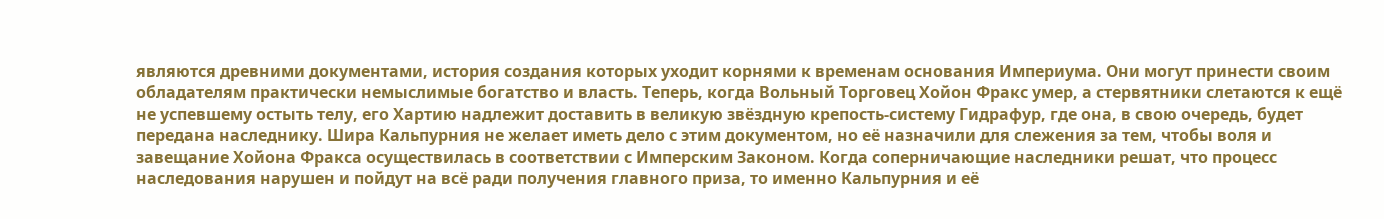являются древними документами, история создания которых уходит корнями к временам основания Империума. Они могут принести своим обладателям практически немыслимые богатство и власть. Теперь, когда Вольный Торговец Хойон Фракс умер, а стервятники слетаются к ещё не успевшему остыть телу, его Хартию надлежит доставить в великую звёздную крепость-систему Гидрафур, где она, в свою очередь, будет передана наследнику. Шира Кальпурния не желает иметь дело с этим документом, но её назначили для слежения за тем, чтобы воля и завещание Хойона Фракса осуществилась в соответствии с Имперским Законом. Когда соперничающие наследники решат, что процесс наследования нарушен и пойдут на всё ради получения главного приза, то именно Кальпурния и её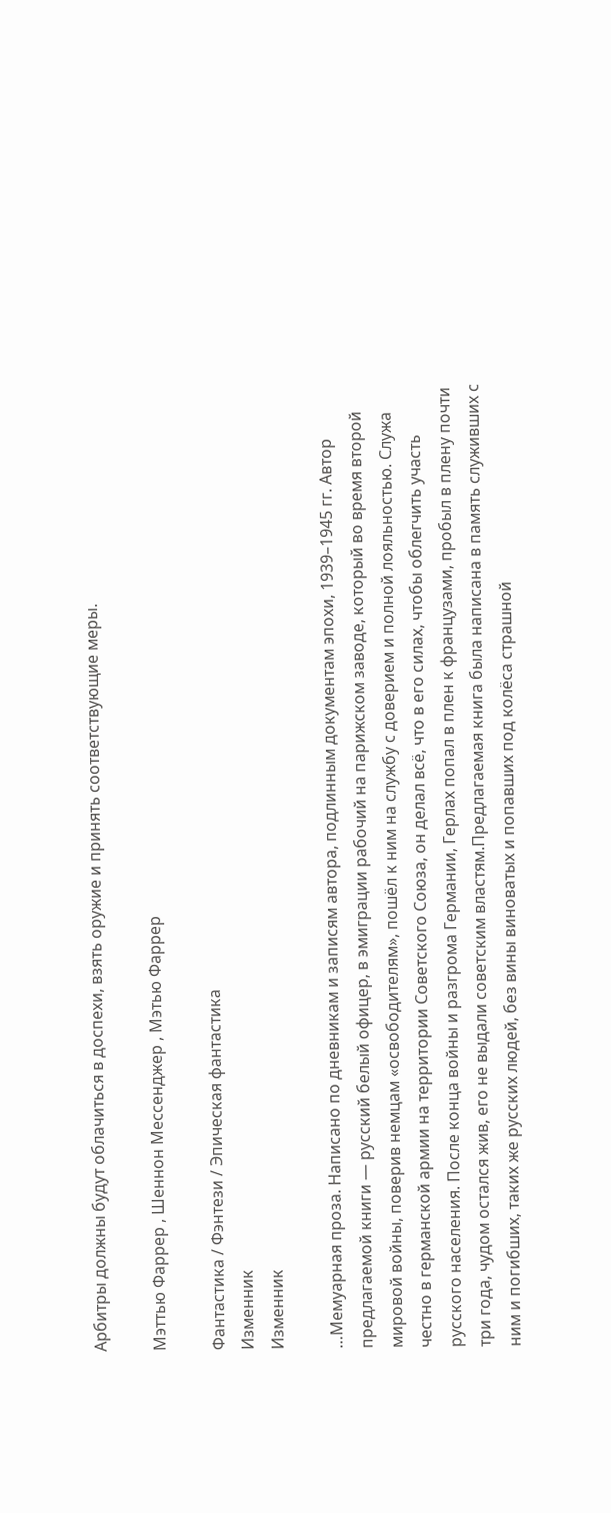Арбитры должны будут облачиться в доспехи, взять оружие и принять соответствующие меры.

Мэттью Фаррер , Шеннон Мессенджер , Мэтью Фаррер

Фантастика / Фэнтези / Эпическая фантастика
Изменник
Изменник

…Мемуарная проза. Написано по дневникам и записям автора, подлинным документам эпохи, 1939–1945 гг. Автор предлагаемой книги — русский белый офицер, в эмиграции рабочий на парижском заводе, который во время второй мировой войны, поверив немцам «освободителям», пошёл к ним на службу с доверием и полной лояльностью. Служа честно в германской армии на территории Советского Союза, он делал всё, что в его силах, чтобы облегчить участь русского населения. После конца войны и разгрома Германии, Герлах попал в плен к французами, пробыл в плену почти три года, чудом остался жив, его не выдали советским властям.Предлагаемая книга была написана в память служивших с ним и погибших, таких же русских людей, без вины виноватых и попавших под колёса страшной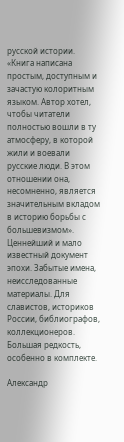русской истории. «Книга написана простым, доступным и зачастую колоритным языком. Автор хотел, чтобы читатели полностью вошли в ту атмосферу, в которой жили и воевали русские люди. В этом отношении она, несомненно, является значительным вкладом в историю борьбы с большевизмом». Ценнейший и мало известный документ эпохи. Забытые имена, неисследованные материалы. Для славистов, историков России, библиографов, коллекционеров. Большая редкость, особенно в комплекте.

Александр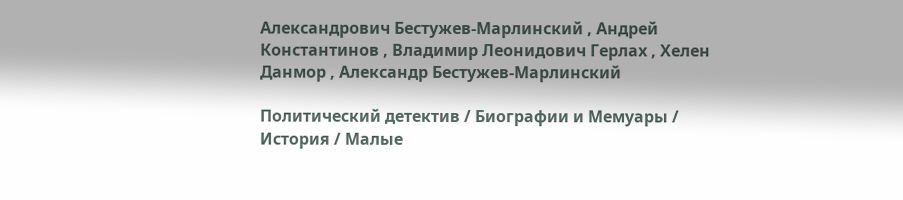Александрович Бестужев-Марлинский , Андрей Константинов , Владимир Леонидович Герлах , Хелен Данмор , Александр Бестужев-Марлинский

Политический детектив / Биографии и Мемуары / История / Малые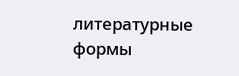литературные формы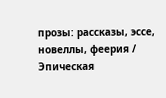прозы: рассказы, эссе, новеллы, феерия / Эпическая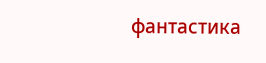фантастика